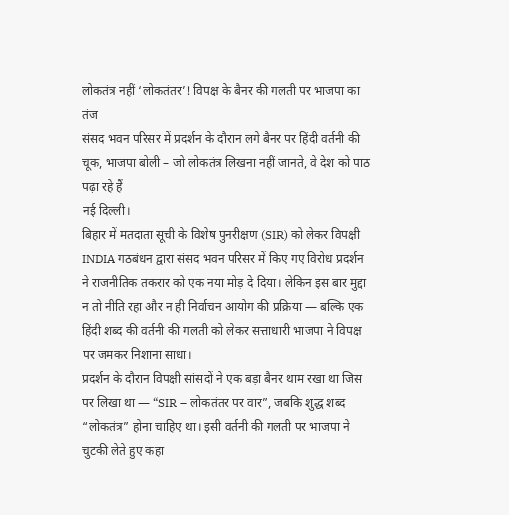लोकतंत्र नहीं ‘लोकतंतर’! विपक्ष के बैनर की गलती पर भाजपा का तंज
संसद भवन परिसर में प्रदर्शन के दौरान लगे बैनर पर हिंदी वर्तनी की चूक, भाजपा बोली – जो लोकतंत्र लिखना नहीं जानते, वे देश को पाठ पढ़ा रहे हैं
नई दिल्ली।
बिहार में मतदाता सूची के विशेष पुनरीक्षण (SIR) को लेकर विपक्षी INDIA गठबंधन द्वारा संसद भवन परिसर में किए गए विरोध प्रदर्शन ने राजनीतिक तकरार को एक नया मोड़ दे दिया। लेकिन इस बार मुद्दा न तो नीति रहा और न ही निर्वाचन आयोग की प्रक्रिया — बल्कि एक हिंदी शब्द की वर्तनी की गलती को लेकर सत्ताधारी भाजपा ने विपक्ष पर जमकर निशाना साधा।
प्रदर्शन के दौरान विपक्षी सांसदों ने एक बड़ा बैनर थाम रखा था जिस पर लिखा था — “SIR – लोकतंतर पर वार”, जबकि शुद्ध शब्द “लोकतंत्र” होना चाहिए था। इसी वर्तनी की गलती पर भाजपा ने चुटकी लेते हुए कहा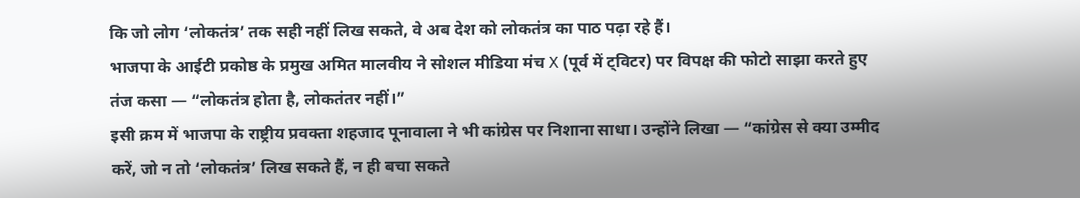कि जो लोग ‘लोकतंत्र’ तक सही नहीं लिख सकते, वे अब देश को लोकतंत्र का पाठ पढ़ा रहे हैं।
भाजपा के आईटी प्रकोष्ठ के प्रमुख अमित मालवीय ने सोशल मीडिया मंच X (पूर्व में ट्विटर) पर विपक्ष की फोटो साझा करते हुए तंज कसा — “लोकतंत्र होता है, लोकतंतर नहीं।”
इसी क्रम में भाजपा के राष्ट्रीय प्रवक्ता शहजाद पूनावाला ने भी कांग्रेस पर निशाना साधा। उन्होंने लिखा — “कांग्रेस से क्या उम्मीद करें, जो न तो ‘लोकतंत्र’ लिख सकते हैं, न ही बचा सकते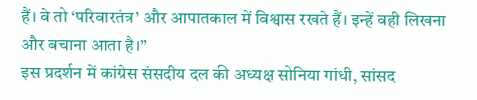हैं। वे तो ‘परिवारतंत्र’ और आपातकाल में विश्वास रखते हैं। इन्हें वही लिखना और बचाना आता है।”
इस प्रदर्शन में कांग्रेस संसदीय दल की अध्यक्ष सोनिया गांधी, सांसद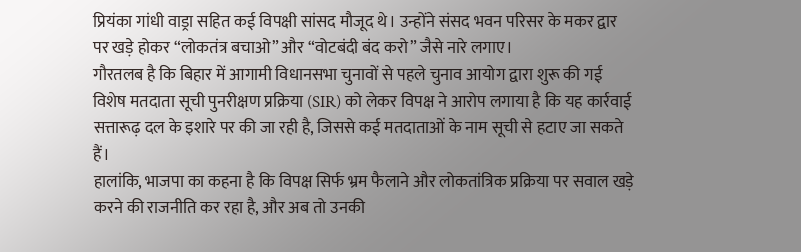प्रियंका गांधी वाड्रा सहित कई विपक्षी सांसद मौजूद थे। उन्होंने संसद भवन परिसर के मकर द्वार पर खड़े होकर “लोकतंत्र बचाओ” और “वोटबंदी बंद करो” जैसे नारे लगाए।
गौरतलब है कि बिहार में आगामी विधानसभा चुनावों से पहले चुनाव आयोग द्वारा शुरू की गई विशेष मतदाता सूची पुनरीक्षण प्रक्रिया (SIR) को लेकर विपक्ष ने आरोप लगाया है कि यह कार्रवाई सत्तारूढ़ दल के इशारे पर की जा रही है, जिससे कई मतदाताओं के नाम सूची से हटाए जा सकते हैं।
हालांकि, भाजपा का कहना है कि विपक्ष सिर्फ भ्रम फैलाने और लोकतांत्रिक प्रक्रिया पर सवाल खड़े करने की राजनीति कर रहा है, और अब तो उनकी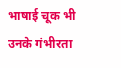भाषाई चूक भी उनके गंभीरता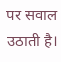पर सवाल उठाती है।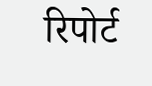रिपोर्ट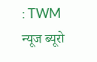: TWM न्यूज ब्यूरो